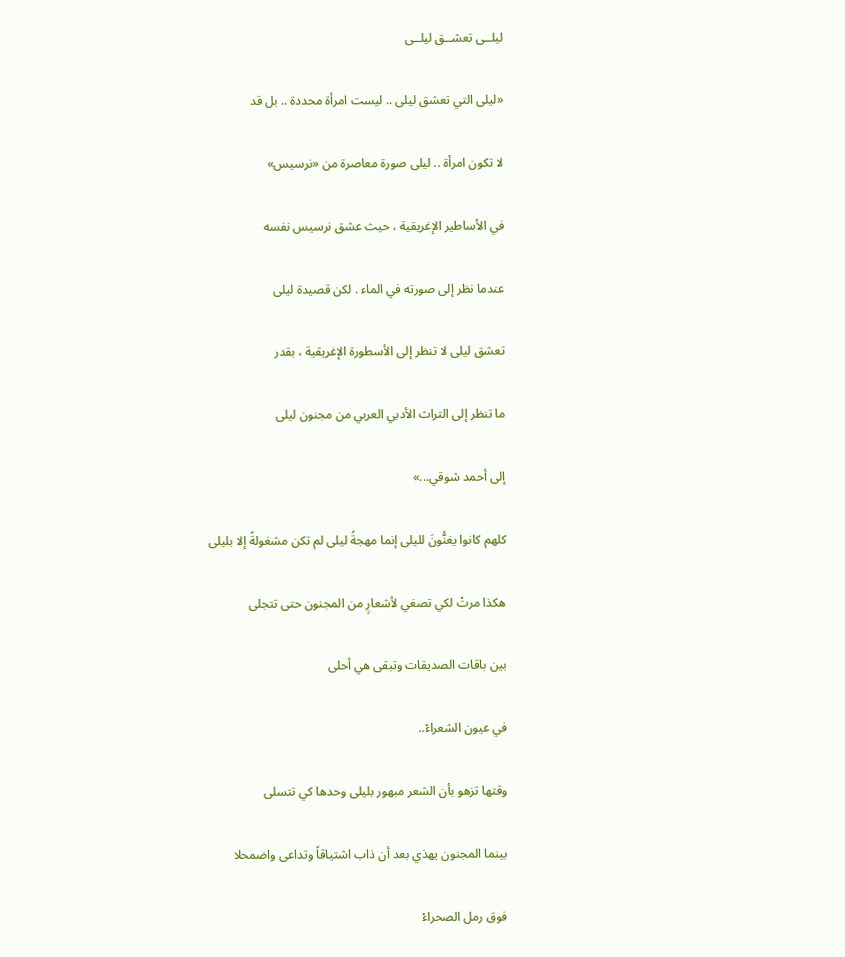ليلــى تعشــق ليلــى

«ليلى التي تعشق ليلى .. ليست امرأة محددة .. بل قد

لا تكون امرأة .. ليلى صورة معاصرة من «نرسيس»

في الأساطير الإغريقية ، حيث عشق نرسيس نفسه

عندما نظر إلى صورته في الماء . لكن قصيدة ليلى

تعشق ليلى لا تنظر إلى الأسطورة الإغريقية ، بقدر

ما تنظر إلى التراث الأدبي العربي من مجنون ليلى

إلى أحمد شوقي...»

كلهم كانوا يغنُّونَ لليلى إنما مهجةُ ليلى لم تكن مشغولةً إلا بليلى

هكذا مرتْ لكي تصغي لأشعارٍ من المجنون حتى تتجلى

بين باقات الصديقات وتبقى هي أحلى

في عيون الشعراءْ..

وقتها تزهو بأن الشعر مبهور بليلى وحدها كي تتسلى

بينما المجنون يهذي بعد أن ذاب اشتياقاً وتداعى واضمحلا

فوق رمل الصحراءْ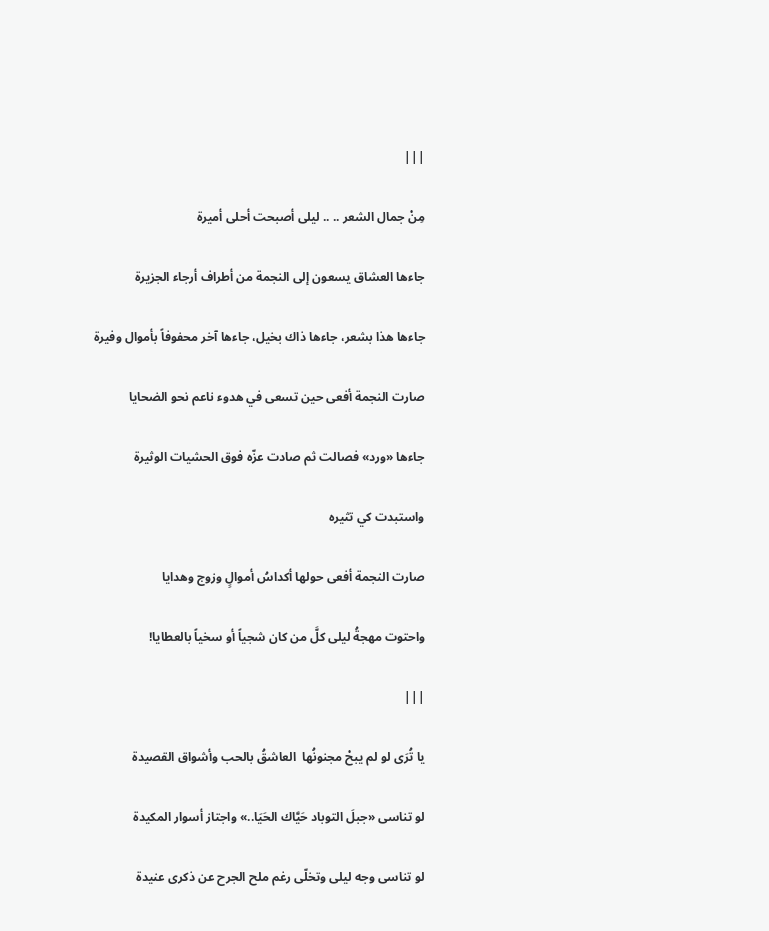|||

مِنْ جمال الشعر .. .. ليلى أصبحت أحلى أميرة

جاءها العشاق يسعون إلى النجمة من أطراف أرجاء الجزيرة

جاءها هذا بشعر، جاءها ذاك بخيل، جاءها آخر محفوفاً بأموال وفيرة

صارت النجمة أفعى حين تسعى في هدوء ناعم نحو الضحايا

جاءها «ورد» فصالت ثم صادت عزّه فوق الحشيات الوثيرة

واستبدت كي تثيره

صارت النجمة أفعى حولها أكداسُ أموالٍ وزوج وهدايا

واحتوت مهجةُ ليلى كلَّ من كان شجياً أو سخياً بالعطايا!

|||

يا تُرَى لو لم يبحْ مجنونُها  العاشقُ بالحب وأشواق القصيدة

لو تناسى «جبلَ التوباد حَيَّاك الحَيَا..» واجتاز أسوار المكيدة

لو تناسى وجه ليلى وتخلّى رغم ملح الجرح عن ذكرى عنيدة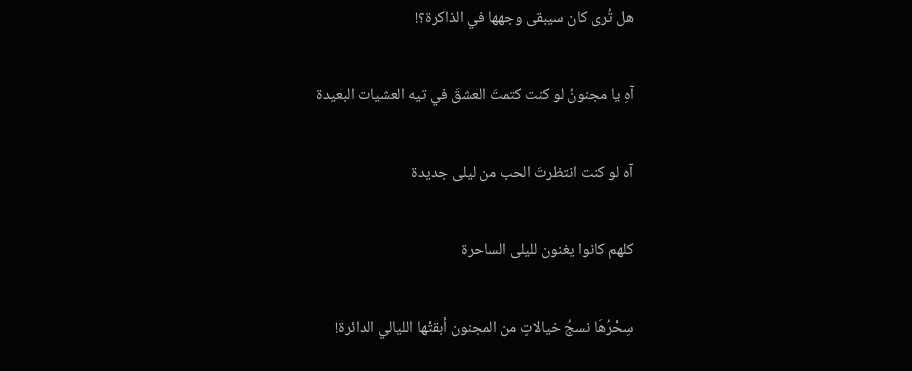هل تُرى كان سيبقى وجهها في الذاكرة؟!

آهِ يا مجنونُ لو كنت كتمتَ العشقَ في تيه العشيات البعيدة

آه لو كنت انتظرتَ الحب من ليلى جديدة

كلهم كانوا يغنون لليلى الساحرة

سِحْرُهَا نسجُ خيالاتٍ من المجنون أبقتْها الليالي الدائرة!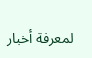لمعرفة أخبار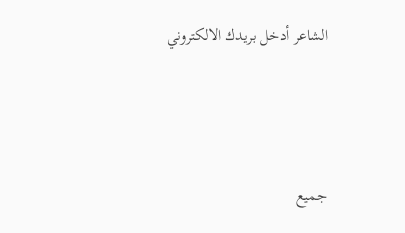الشاعر أدخل بريدك الالكتروني




جميع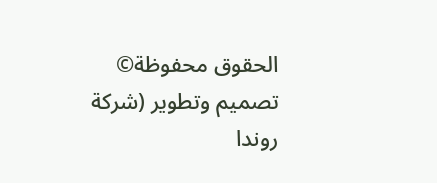الحقوق محفوظة© تصميم وتطوير (شركة روندا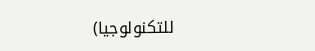للتكنولوجيا)